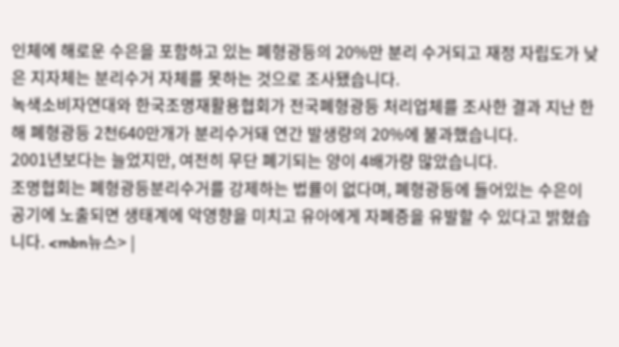인체에 해로운 수은을 포함하고 있는 폐형광등의 20%만 분리 수거되고 재정 자립도가 낮은 지자체는 분리수거 자체를 못하는 것으로 조사됐습니다.
녹색소비자연대와 한국조명재활용협회가 전국폐형광등 처리업체를 조사한 결과 지난 한 해 폐형광등 2천640만개가 분리수거돼 연간 발생량의 20%에 불과했습니다.
2001년보다는 늘었지만, 여전히 무단 폐기되는 양이 4배가량 많았습니다.
조명협회는 폐형광등분리수거를 강제하는 법률이 없다며, 폐형광등에 들어있는 수은이 공기에 노출되면 생태계에 악영향을 미치고 유아에게 자폐증을 유발할 수 있다고 밝혔습니다. <mbn뉴스> |